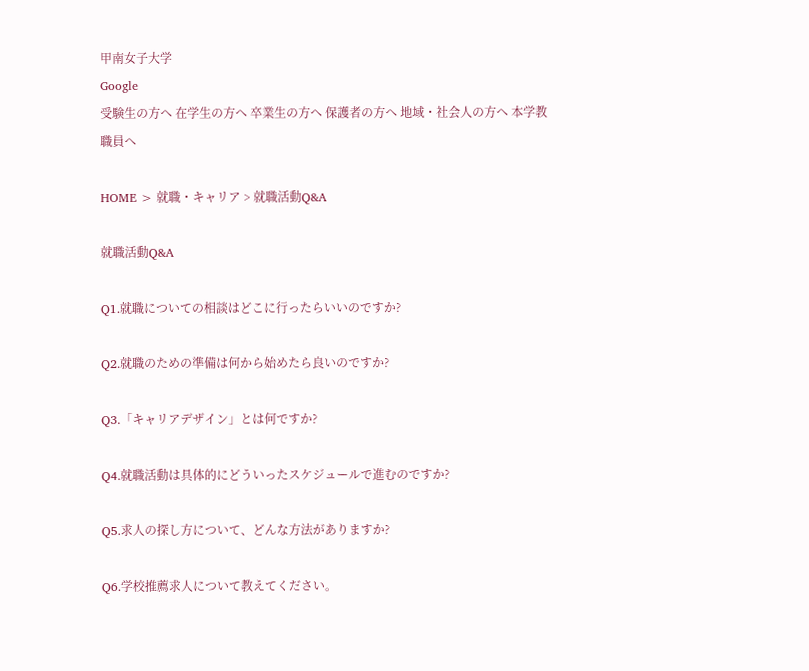甲南女子大学
Google
受験生の方へ 在学生の方へ 卒業生の方へ 保護者の方へ 地域・社会人の方へ 本学教職員へ

HOME > 就職・キャリア > 就職活動Q&A

就職活動Q&A

Q1.就職についての相談はどこに行ったらいいのですか?

Q2.就職のための準備は何から始めたら良いのですか?

Q3.「キャリアデザイン」とは何ですか?

Q4.就職活動は具体的にどういったスケジュールで進むのですか?

Q5.求人の探し方について、どんな方法がありますか?

Q6.学校推薦求人について教えてください。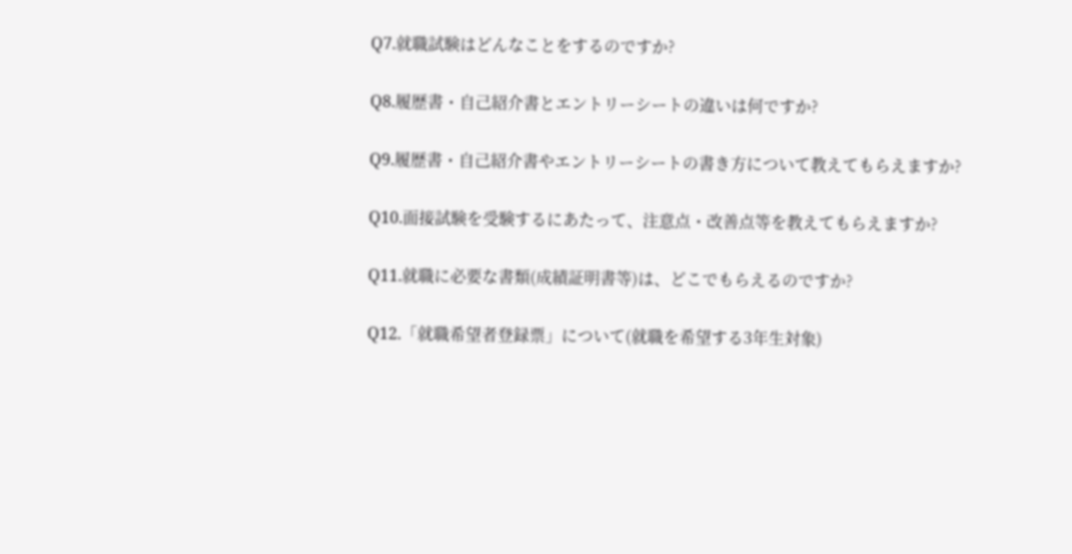Q7.就職試験はどんなことをするのですか?

Q8.履歴書・自己紹介書とエントリーシートの違いは何ですか?

Q9.履歴書・自己紹介書やエントリーシートの書き方について教えてもらえますか?

Q10.面接試験を受験するにあたって、注意点・改善点等を教えてもらえますか?

Q11.就職に必要な書類(成績証明書等)は、どこでもらえるのですか?

Q12.「就職希望者登録票」について(就職を希望する3年生対象)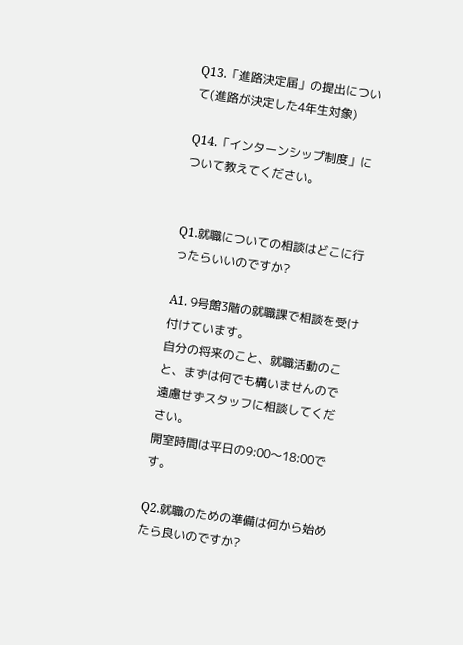Q13.「進路決定届」の提出について(進路が決定した4年生対象)

Q14.「インターンシップ制度」について教えてください。


Q1.就職についての相談はどこに行ったらいいのですか?

A1. 9号館3階の就職課で相談を受け付けています。
自分の将来のこと、就職活動のこと、まずは何でも構いませんので遠慮せずスタッフに相談してください。
開室時間は平日の9:00〜18:00です。

Q2.就職のための準備は何から始めたら良いのですか?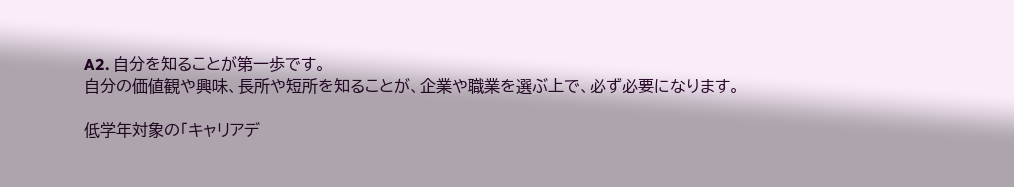A2. 自分を知ることが第一歩です。
自分の価値観や興味、長所や短所を知ることが、企業や職業を選ぶ上で、必ず必要になります。

低学年対象の「キャリアデ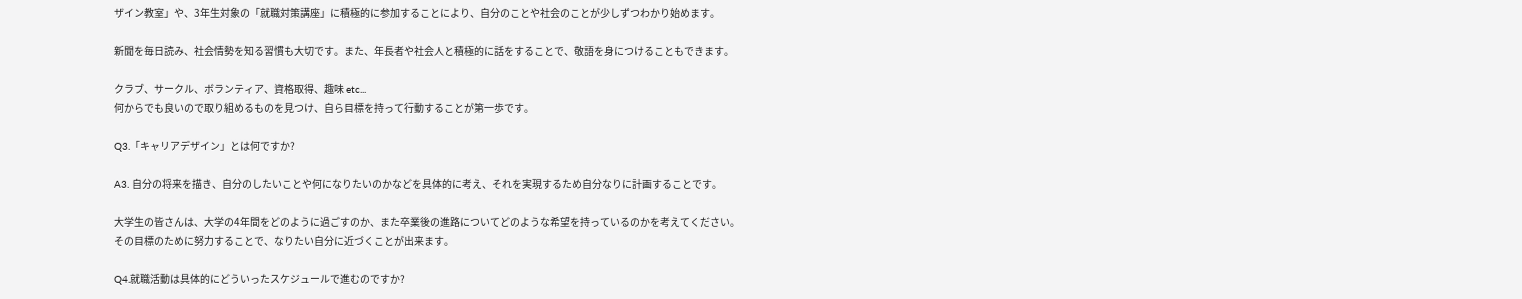ザイン教室」や、3年生対象の「就職対策講座」に積極的に参加することにより、自分のことや社会のことが少しずつわかり始めます。

新聞を毎日読み、社会情勢を知る習慣も大切です。また、年長者や社会人と積極的に話をすることで、敬語を身につけることもできます。

クラブ、サークル、ボランティア、資格取得、趣味 etc...
何からでも良いので取り組めるものを見つけ、自ら目標を持って行動することが第一歩です。

Q3.「キャリアデザイン」とは何ですか?

A3. 自分の将来を描き、自分のしたいことや何になりたいのかなどを具体的に考え、それを実現するため自分なりに計画することです。

大学生の皆さんは、大学の4年間をどのように過ごすのか、また卒業後の進路についてどのような希望を持っているのかを考えてください。
その目標のために努力することで、なりたい自分に近づくことが出来ます。

Q4.就職活動は具体的にどういったスケジュールで進むのですか?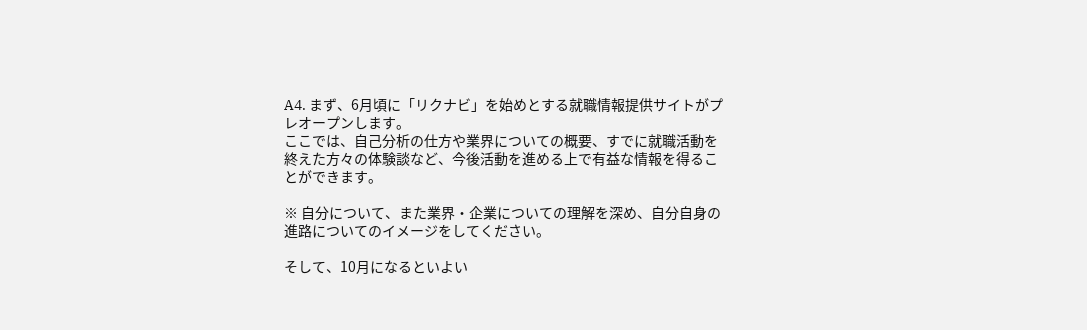A4. まず、6月頃に「リクナビ」を始めとする就職情報提供サイトがプレオープンします。
ここでは、自己分析の仕方や業界についての概要、すでに就職活動を終えた方々の体験談など、今後活動を進める上で有益な情報を得ることができます。

※ 自分について、また業界・企業についての理解を深め、自分自身の進路についてのイメージをしてください。

そして、10月になるといよい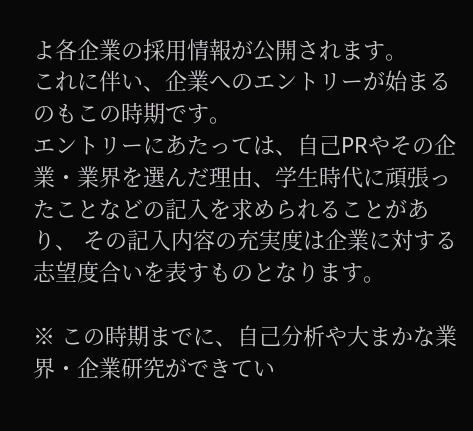よ各企業の採用情報が公開されます。
これに伴い、企業へのエントリーが始まるのもこの時期です。
エントリーにあたっては、自己PRやその企業・業界を選んだ理由、学生時代に頑張ったことなどの記入を求められることがあり、 その記入内容の充実度は企業に対する志望度合いを表すものとなります。

※ この時期までに、自己分析や大まかな業界・企業研究ができてい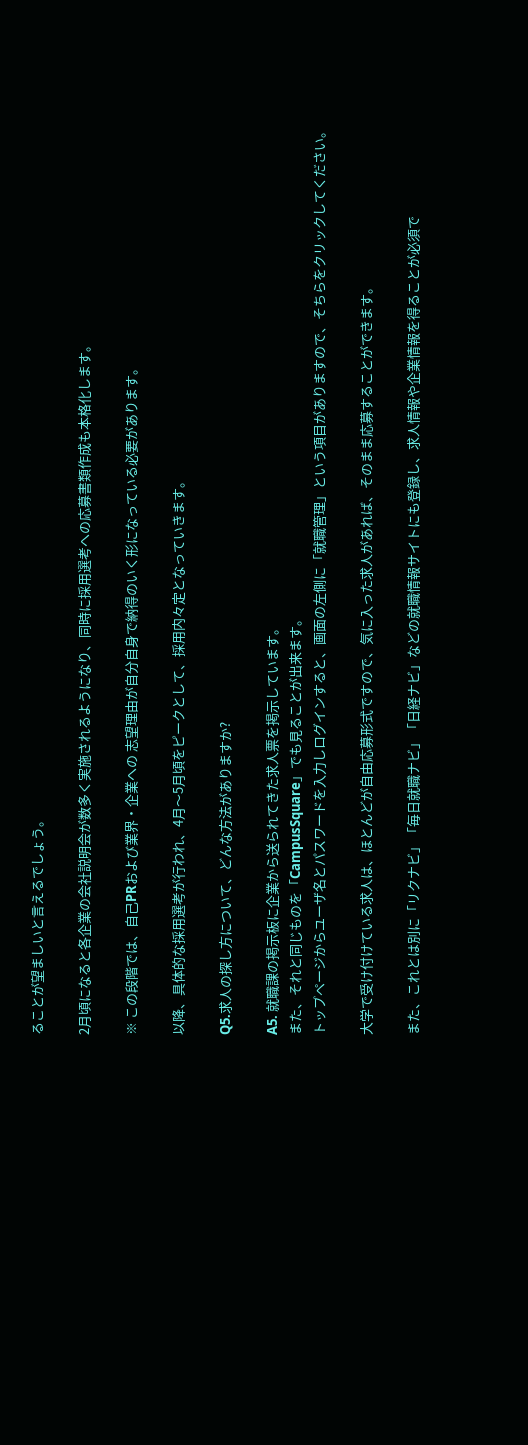ることが望ましいと言えるでしょう。

2月頃になると各企業の会社説明会が数多く実施されるようになり、同時に採用選考への応募書類作成も本格化します。

※ この段階では、自己PRおよび業界・企業への 志望理由が自分自身で納得のいく形になっている必要があります。

以降、具体的な採用選考が行われ、4月〜5月頃をピークとして、採用内々定となっていきます。

Q5.求人の探し方について、どんな方法がありますか?

A5. 就職課の掲示板に企業から送られてきた求人票を掲示しています。
また、それと同じものを「CampusSquare」でも見ることが出来ます。
トップページからユーザ名とパスワードを入力しログインすると、画面の左側に「就職管理」という項目がありますので、そちらをクリックしてください。

大学で受け付けている求人は、ほとんどが自由応募形式ですので、気に入った求人があれば、そのまま応募することができます。

また、これとは別に「リクナビ」「毎日就職ナビ」「日経ナビ」などの就職情報サイトにも登録し、求人情報や企業情報を得ることが必須で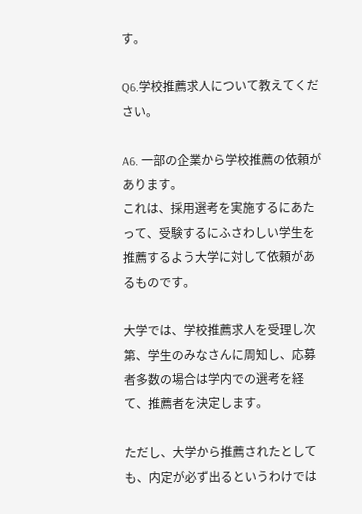す。

Q6.学校推薦求人について教えてください。

A6. 一部の企業から学校推薦の依頼があります。
これは、採用選考を実施するにあたって、受験するにふさわしい学生を推薦するよう大学に対して依頼があるものです。

大学では、学校推薦求人を受理し次第、学生のみなさんに周知し、応募者多数の場合は学内での選考を経て、推薦者を決定します。

ただし、大学から推薦されたとしても、内定が必ず出るというわけでは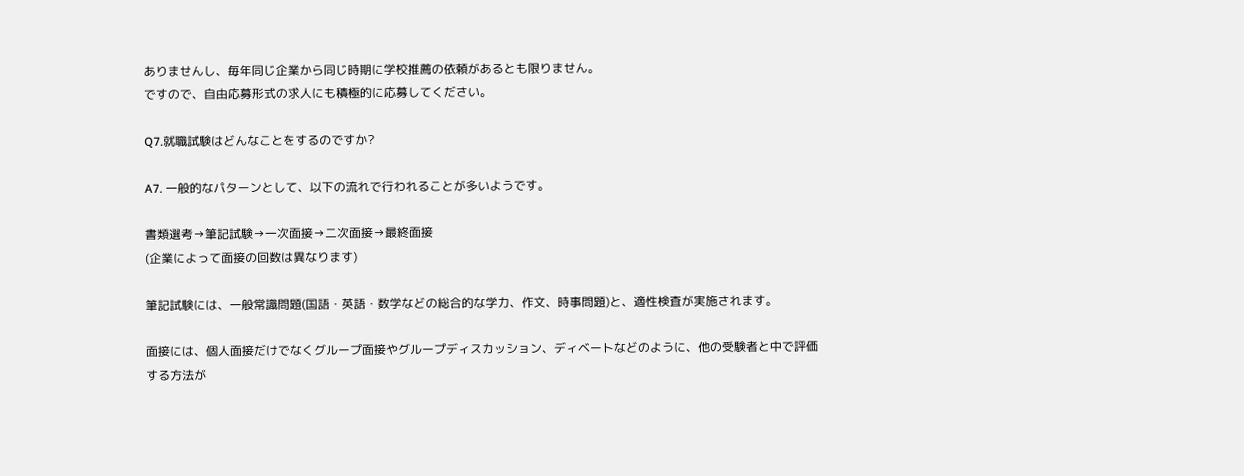ありませんし、毎年同じ企業から同じ時期に学校推薦の依頼があるとも限りません。
ですので、自由応募形式の求人にも積極的に応募してください。

Q7.就職試験はどんなことをするのですか?

A7. 一般的なパターンとして、以下の流れで行われることが多いようです。

書類選考→筆記試験→一次面接→二次面接→最終面接
(企業によって面接の回数は異なります)

筆記試験には、一般常識問題(国語・英語・数学などの総合的な学力、作文、時事問題)と、適性検査が実施されます。

面接には、個人面接だけでなくグループ面接やグループディスカッション、ディベートなどのように、他の受験者と中で評価する方法が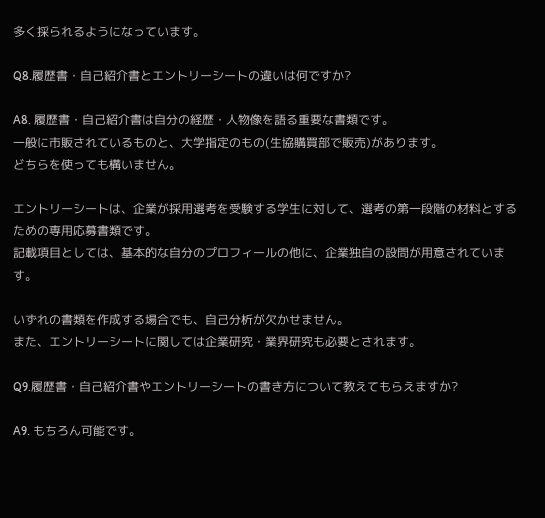多く採られるようになっています。

Q8.履歴書・自己紹介書とエントリーシートの違いは何ですか?

A8. 履歴書・自己紹介書は自分の経歴・人物像を語る重要な書類です。
一般に市販されているものと、大学指定のもの(生協購買部で販売)があります。
どちらを使っても構いません。

エントリーシートは、企業が採用選考を受験する学生に対して、選考の第一段階の材料とするための専用応募書類です。
記載項目としては、基本的な自分のプロフィールの他に、企業独自の設問が用意されています。

いずれの書類を作成する場合でも、自己分析が欠かせません。
また、エントリーシートに関しては企業研究・業界研究も必要とされます。

Q9.履歴書・自己紹介書やエントリーシートの書き方について教えてもらえますか?

A9. もちろん可能です。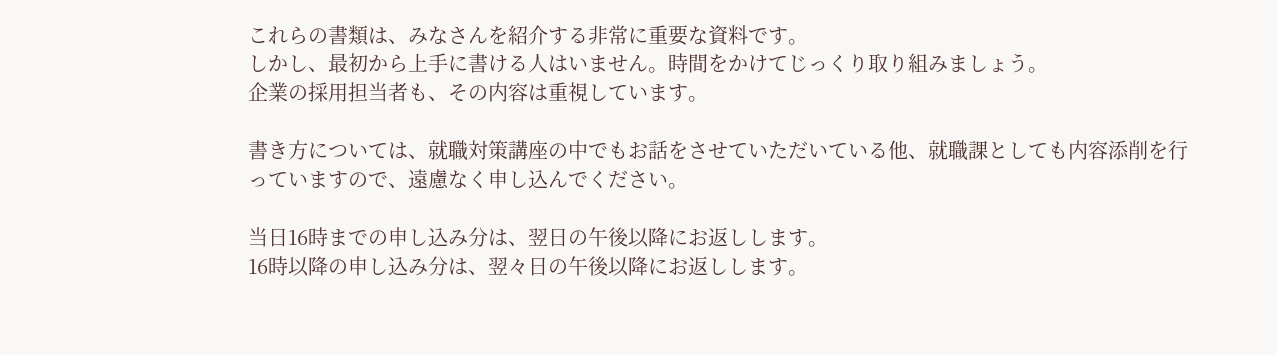これらの書類は、みなさんを紹介する非常に重要な資料です。
しかし、最初から上手に書ける人はいません。時間をかけてじっくり取り組みましょう。
企業の採用担当者も、その内容は重視しています。

書き方については、就職対策講座の中でもお話をさせていただいている他、就職課としても内容添削を行っていますので、遠慮なく申し込んでください。

当日16時までの申し込み分は、翌日の午後以降にお返しします。
16時以降の申し込み分は、翌々日の午後以降にお返しします。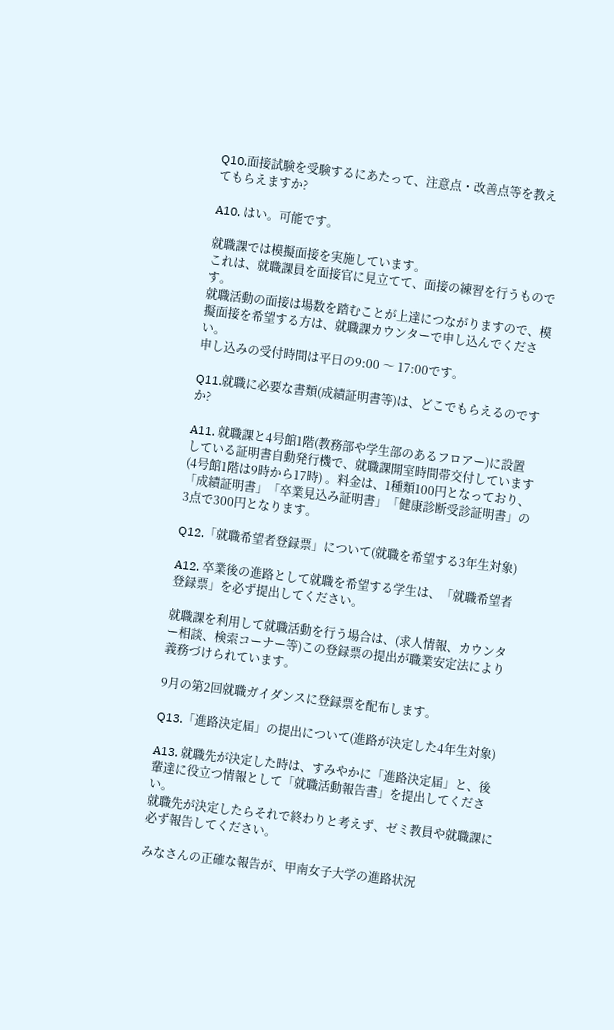Q10.面接試験を受験するにあたって、注意点・改善点等を教えてもらえますか?

A10. はい。可能です。

就職課では模擬面接を実施しています。
これは、就職課員を面接官に見立てて、面接の練習を行うものです。
就職活動の面接は場数を踏むことが上達につながりますので、模擬面接を希望する方は、就職課カウンターで申し込んでください。
申し込みの受付時間は平日の9:00 〜 17:00です。

Q11.就職に必要な書類(成績証明書等)は、どこでもらえるのですか?

A11. 就職課と4号館1階(教務部や学生部のあるフロアー)に設置している証明書自動発行機で、就職課開室時間帯交付しています (4号館1階は9時から17時) 。料金は、1種類100円となっており、「成績証明書」「卒業見込み証明書」「健康診断受診証明書」の3点で300円となります。

Q12.「就職希望者登録票」について(就職を希望する3年生対象)

A12. 卒業後の進路として就職を希望する学生は、「就職希望者登録票」を必ず提出してください。

就職課を利用して就職活動を行う場合は、(求人情報、カウンター相談、検索コーナー等)この登録票の提出が職業安定法により義務づけられています。

9月の第2回就職ガイダンスに登録票を配布します。

Q13.「進路決定届」の提出について(進路が決定した4年生対象)

A13. 就職先が決定した時は、すみやかに「進路決定届」と、後輩達に役立つ情報として「就職活動報告書」を提出してください。
就職先が決定したらそれで終わりと考えず、ゼミ教員や就職課に必ず報告してください。

みなさんの正確な報告が、甲南女子大学の進路状況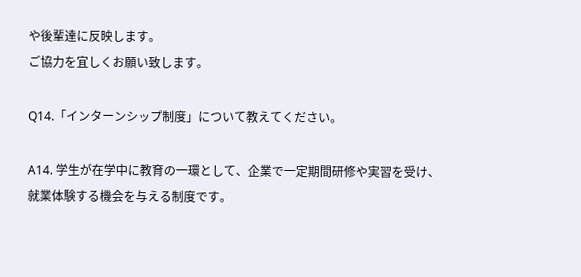や後輩達に反映します。
ご協力を宜しくお願い致します。

Q14.「インターンシップ制度」について教えてください。

A14. 学生が在学中に教育の一環として、企業で一定期間研修や実習を受け、就業体験する機会を与える制度です。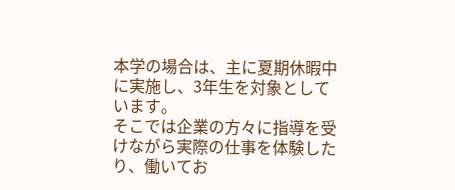本学の場合は、主に夏期休暇中に実施し、3年生を対象としています。
そこでは企業の方々に指導を受けながら実際の仕事を体験したり、働いてお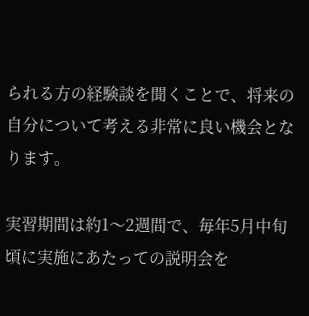られる方の経験談を聞くことで、将来の自分について考える非常に良い機会となります。

実習期間は約1〜2週間で、毎年5月中旬頃に実施にあたっての説明会を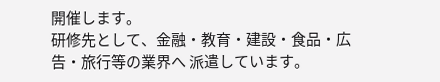開催します。
研修先として、金融・教育・建設・食品・広告・旅行等の業界へ 派遣しています。